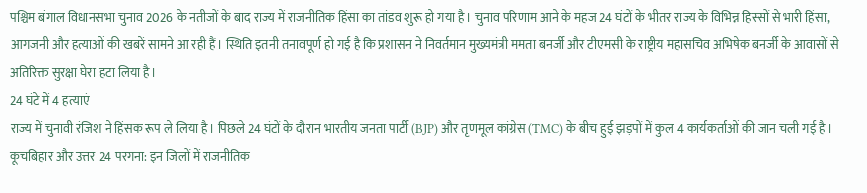पश्चिम बंगाल विधानसभा चुनाव 2026 के नतीजों के बाद राज्य में राजनीतिक हिंसा का तांडव शुरू हो गया है। चुनाव परिणाम आने के महज 24 घंटों के भीतर राज्य के विभिन्न हिस्सों से भारी हिंसा, आगजनी और हत्याओं की खबरें सामने आ रही हैं। स्थिति इतनी तनावपूर्ण हो गई है कि प्रशासन ने निवर्तमान मुख्यमंत्री ममता बनर्जी और टीएमसी के राष्ट्रीय महासचिव अभिषेक बनर्जी के आवासों से अतिरिक्त सुरक्षा घेरा हटा लिया है।
24 घंटे में 4 हत्याएं
राज्य में चुनावी रंजिश ने हिंसक रूप ले लिया है। पिछले 24 घंटों के दौरान भारतीय जनता पार्टी (BJP) और तृणमूल कांग्रेस (TMC) के बीच हुई झड़पों में कुल 4 कार्यकर्ताओं की जान चली गई है। कूचबिहार और उत्तर 24 परगना: इन जिलों में राजनीतिक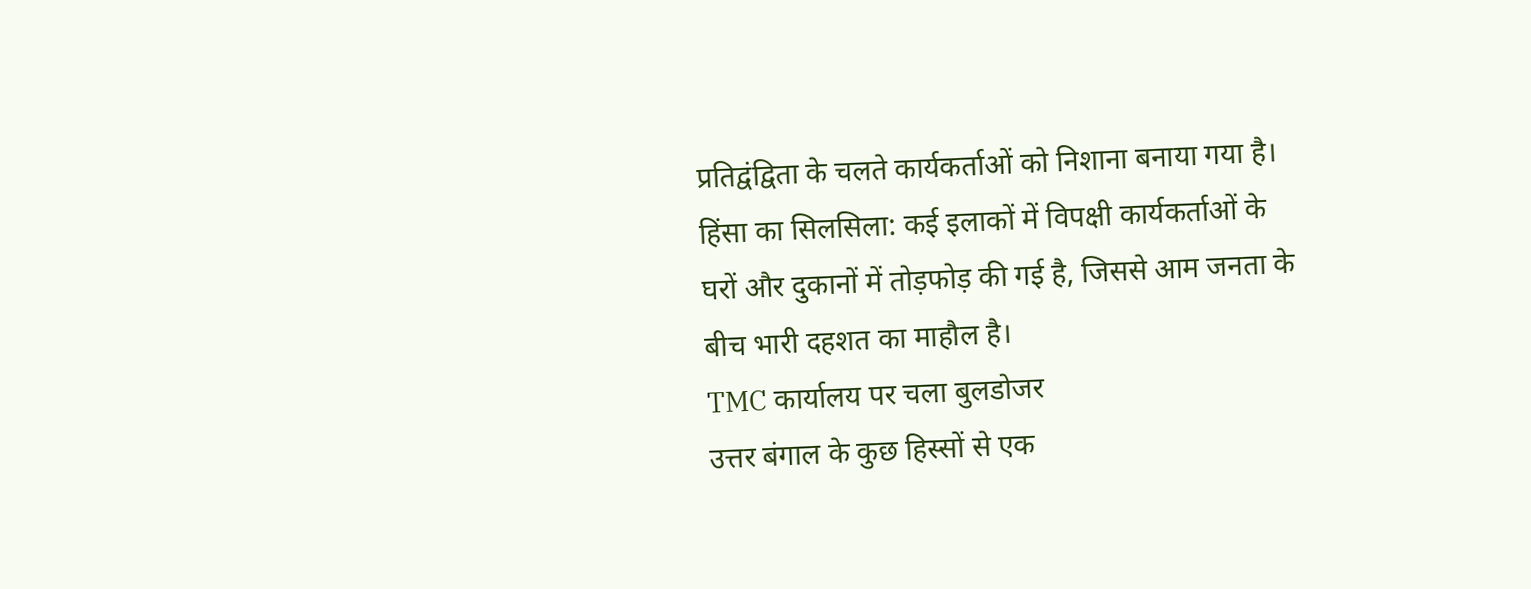प्रतिद्वंद्विता के चलते कार्यकर्ताओं को निशाना बनाया गया है।
हिंसा का सिलसिला: कई इलाकों में विपक्षी कार्यकर्ताओं के घरों और दुकानों में तोड़फोड़ की गई है, जिससे आम जनता के बीच भारी दहशत का माहौल है।
TMC कार्यालय पर चला बुलडोजर
उत्तर बंगाल के कुछ हिस्सों से एक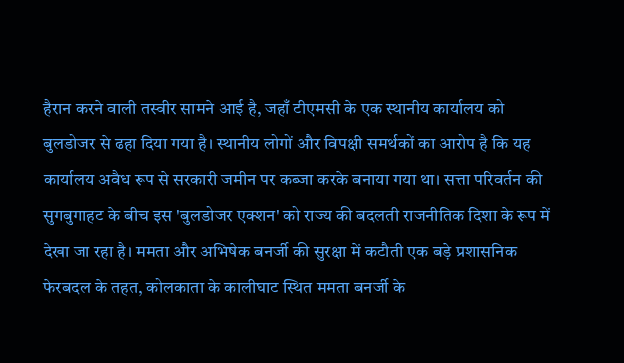हैरान करने वाली तस्वीर सामने आई है, जहाँ टीएमसी के एक स्थानीय कार्यालय को बुलडोजर से ढहा दिया गया है। स्थानीय लोगों और विपक्षी समर्थकों का आरोप है कि यह कार्यालय अवैध रूप से सरकारी जमीन पर कब्जा करके बनाया गया था। सत्ता परिवर्तन की सुगबुगाहट के बीच इस 'बुलडोजर एक्शन' को राज्य की बदलती राजनीतिक दिशा के रूप में देखा जा रहा है। ममता और अभिषेक बनर्जी की सुरक्षा में कटौती एक बड़े प्रशासनिक फेरबदल के तहत, कोलकाता के कालीघाट स्थित ममता बनर्जी के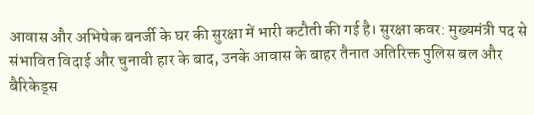आवास और अभिषेक बनर्जी के घर की सुरक्षा में भारी कटौती की गई है। सुरक्षा कवर: मुख्यमंत्री पद से संभावित विदाई और चुनावी हार के बाद, उनके आवास के बाहर तैनात अतिरिक्त पुलिस बल और बैरिकेड्स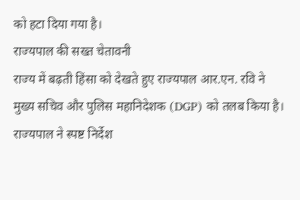को हटा दिया गया है।
राज्यपाल की सख्त चेतावनी
राज्य में बढ़ती हिंसा को देखते हुए राज्यपाल आर.एन. रवि ने मुख्य सचिव और पुलिस महानिदेशक (DGP) को तलब किया है। राज्यपाल ने स्पष्ट निर्देश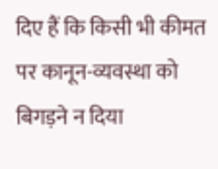दिए हैं कि किसी भी कीमत पर कानून-व्यवस्था को बिगड़ने न दिया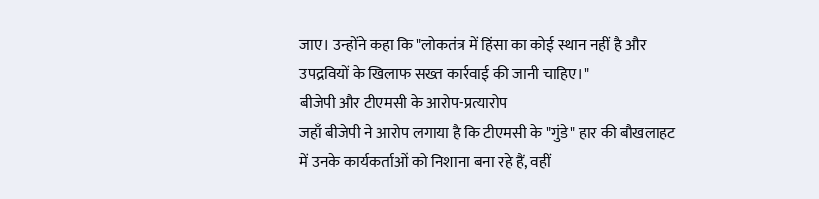जाए। उन्होंने कहा कि "लोकतंत्र में हिंसा का कोई स्थान नहीं है और उपद्रवियों के खिलाफ सख्त कार्रवाई की जानी चाहिए।"
बीजेपी और टीएमसी के आरोप-प्रत्यारोप
जहाँ बीजेपी ने आरोप लगाया है कि टीएमसी के "गुंडे" हार की बौखलाहट में उनके कार्यकर्ताओं को निशाना बना रहे हैं, वहीं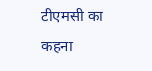टीएमसी का कहना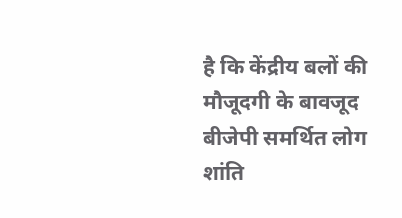है कि केंद्रीय बलों की मौजूदगी के बावजूद बीजेपी समर्थित लोग शांति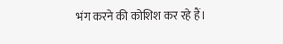भंग करने की कोशिश कर रहे हैं।